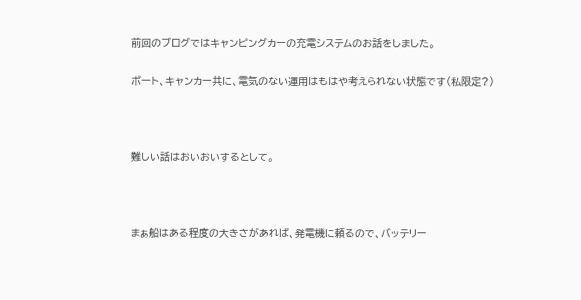前回のブログではキャンピングカーの充電システムのお話をしました。

ボート、キャンカー共に、電気のない運用はもはや考えられない状態です(私限定?)



難しい話はおいおいするとして。



まぁ船はある程度の大きさがあれば、発電機に頼るので、バッテリー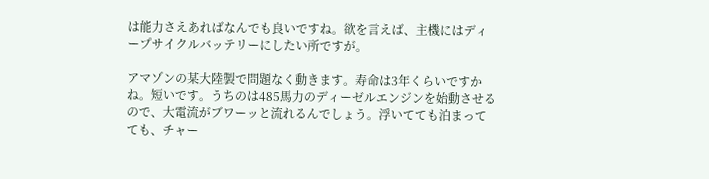は能力さえあればなんでも良いですね。欲を言えば、主機にはディープサイクルバッテリーにしたい所ですが。

アマゾンの某大陸製で問題なく動きます。寿命は3年くらいですかね。短いです。うちのは485馬力のディーゼルエンジンを始動させるので、大電流がブワーッと流れるんでしょう。浮いてても泊まってても、チャー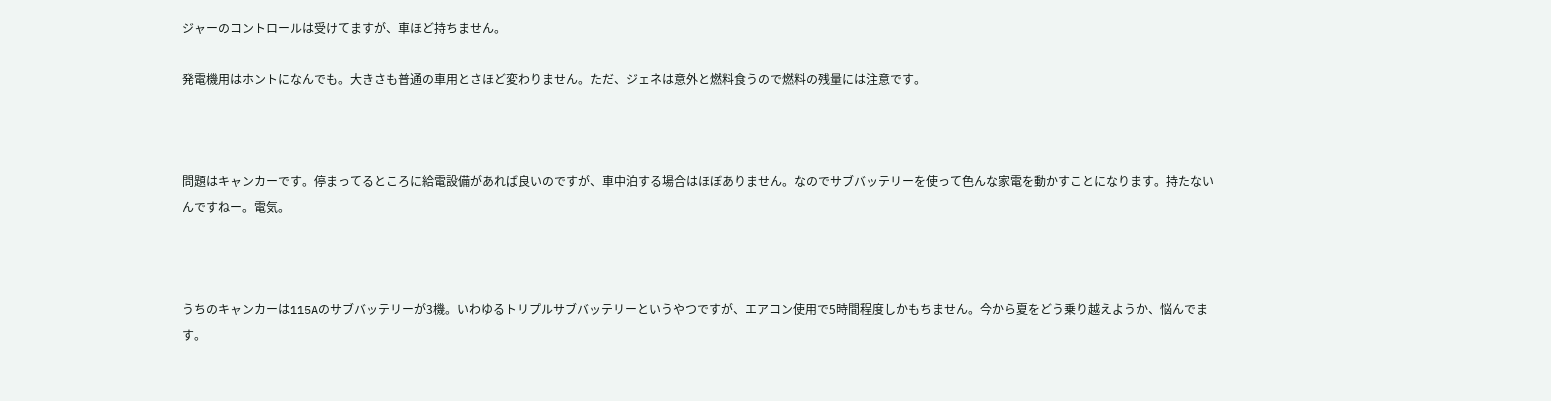ジャーのコントロールは受けてますが、車ほど持ちません。

発電機用はホントになんでも。大きさも普通の車用とさほど変わりません。ただ、ジェネは意外と燃料食うので燃料の残量には注意です。



問題はキャンカーです。停まってるところに給電設備があれば良いのですが、車中泊する場合はほぼありません。なのでサブバッテリーを使って色んな家電を動かすことになります。持たないんですねー。電気。



うちのキャンカーは115Aのサブバッテリーが3機。いわゆるトリプルサブバッテリーというやつですが、エアコン使用で5時間程度しかもちません。今から夏をどう乗り越えようか、悩んでます。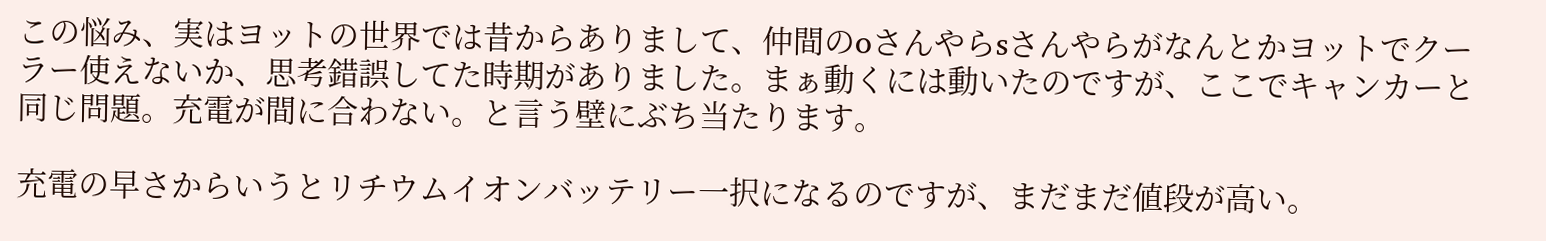この悩み、実はヨットの世界では昔からありまして、仲間のoさんやらsさんやらがなんとかヨットでクーラー使えないか、思考錯誤してた時期がありました。まぁ動くには動いたのですが、ここでキャンカーと同じ問題。充電が間に合わない。と言う壁にぶち当たります。

充電の早さからいうとリチウムイオンバッテリー一択になるのですが、まだまだ値段が高い。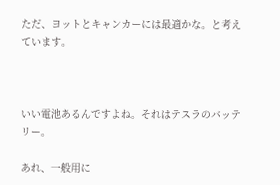ただ、ヨットとキャンカーには最適かな。と考えています。



いい電池あるんですよね。それはテスラのバッテリー。

あれ、一般用に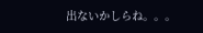出ないかしらね。。。